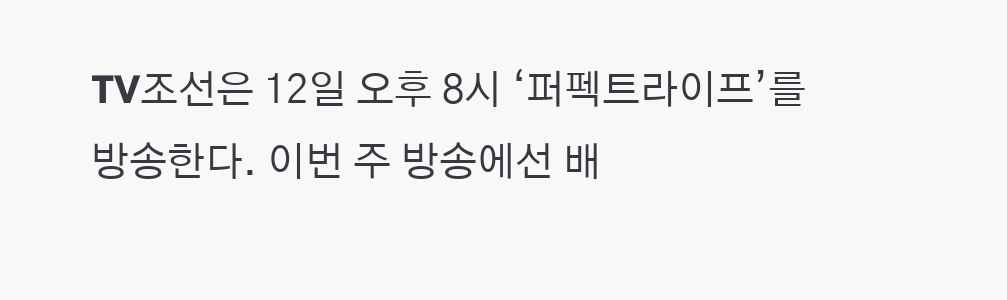TV조선은 12일 오후 8시 ‘퍼펙트라이프’를 방송한다. 이번 주 방송에선 배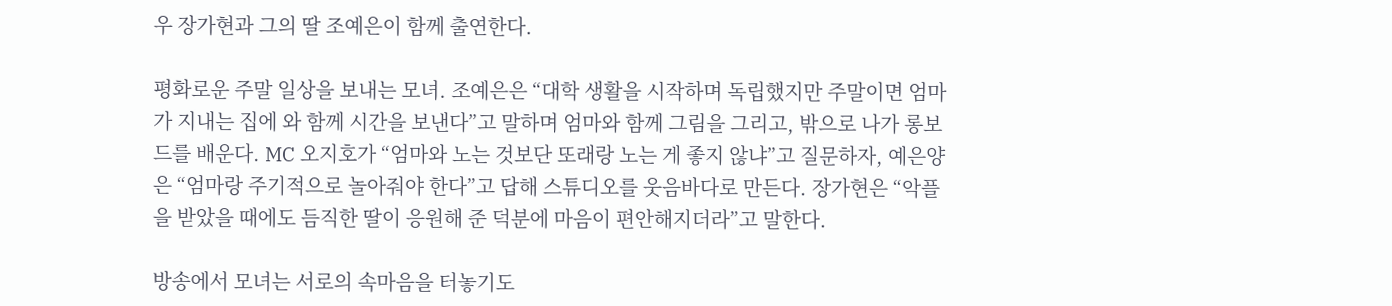우 장가현과 그의 딸 조예은이 함께 출연한다.

평화로운 주말 일상을 보내는 모녀. 조예은은 “대학 생활을 시작하며 독립했지만 주말이면 엄마가 지내는 집에 와 함께 시간을 보낸다”고 말하며 엄마와 함께 그림을 그리고, 밖으로 나가 롱보드를 배운다. MC 오지호가 “엄마와 노는 것보단 또래랑 노는 게 좋지 않냐”고 질문하자, 예은양은 “엄마랑 주기적으로 놀아줘야 한다”고 답해 스튜디오를 웃음바다로 만든다. 장가현은 “악플을 받았을 때에도 듬직한 딸이 응원해 준 덕분에 마음이 편안해지더라”고 말한다.

방송에서 모녀는 서로의 속마음을 터놓기도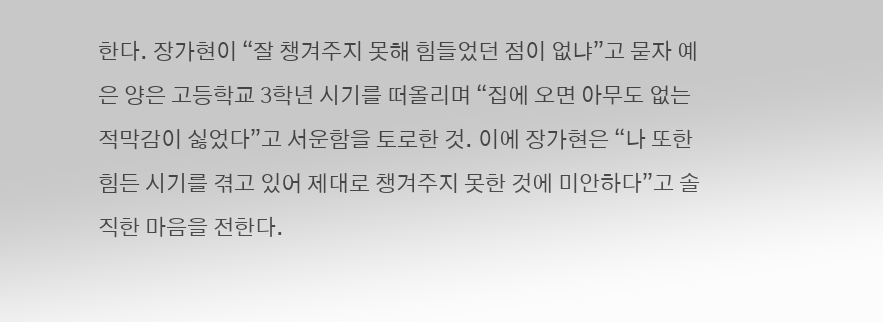한다. 장가현이 “잘 챙겨주지 못해 힘들었던 점이 없냐”고 묻자 예은 양은 고등학교 3학년 시기를 떠올리며 “집에 오면 아무도 없는 적막감이 싫었다”고 서운함을 토로한 것. 이에 장가현은 “나 또한 힘든 시기를 겪고 있어 제대로 챙겨주지 못한 것에 미안하다”고 솔직한 마음을 전한다.